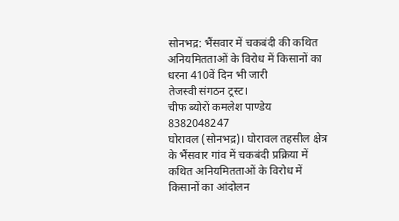सोनभद्र: भैंसवार में चकबंदी की कथित अनियमितताओं के विरोध में किसानों का धरना 410वें दिन भी जारी
तेजस्वी संगठन ट्रस्ट।
चीफ ब्योरों कमलेश पाण्डेय
8382048247
घोरावल (सोनभद्र)। घोरावल तहसील क्षेत्र के भैंसवार गांव में चकबंदी प्रक्रिया में कथित अनियमितताओं के विरोध में किसानों का आंदोलन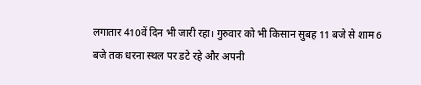लगातार 410वें दिन भी जारी रहा। गुरुवार को भी किसान सुबह 11 बजे से शाम 6 बजे तक धरना स्थल पर डटे रहे और अपनी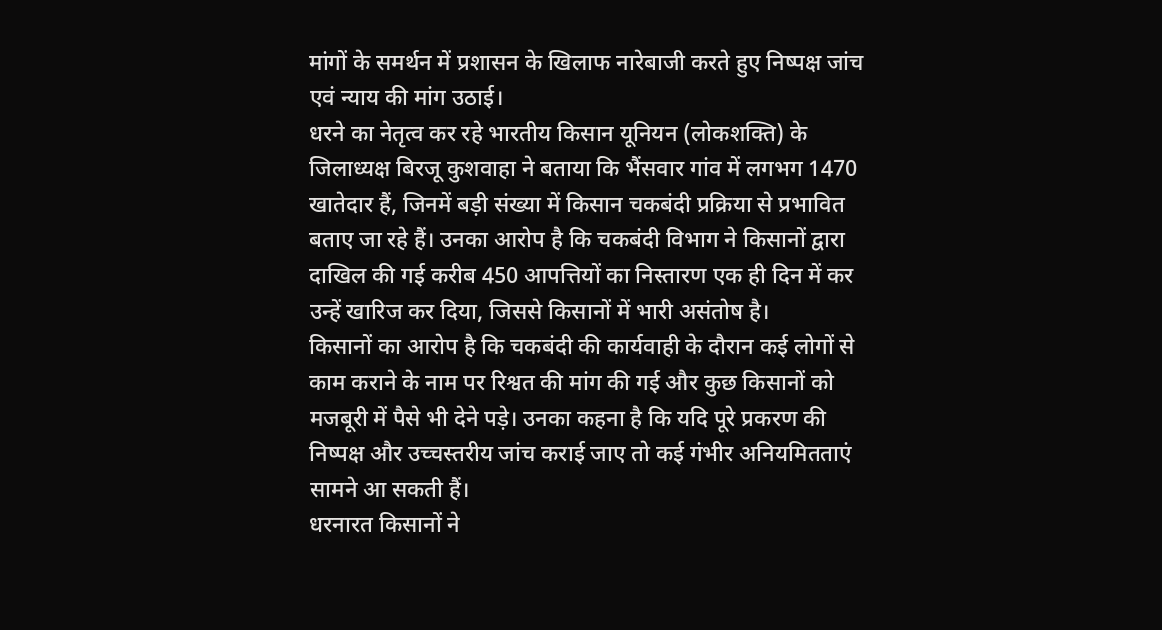मांगों के समर्थन में प्रशासन के खिलाफ नारेबाजी करते हुए निष्पक्ष जांच एवं न्याय की मांग उठाई।
धरने का नेतृत्व कर रहे भारतीय किसान यूनियन (लोकशक्ति) के जिलाध्यक्ष बिरजू कुशवाहा ने बताया कि भैंसवार गांव में लगभग 1470 खातेदार हैं, जिनमें बड़ी संख्या में किसान चकबंदी प्रक्रिया से प्रभावित बताए जा रहे हैं। उनका आरोप है कि चकबंदी विभाग ने किसानों द्वारा दाखिल की गई करीब 450 आपत्तियों का निस्तारण एक ही दिन में कर उन्हें खारिज कर दिया, जिससे किसानों में भारी असंतोष है।
किसानों का आरोप है कि चकबंदी की कार्यवाही के दौरान कई लोगों से काम कराने के नाम पर रिश्वत की मांग की गई और कुछ किसानों को मजबूरी में पैसे भी देने पड़े। उनका कहना है कि यदि पूरे प्रकरण की निष्पक्ष और उच्चस्तरीय जांच कराई जाए तो कई गंभीर अनियमितताएं सामने आ सकती हैं।
धरनारत किसानों ने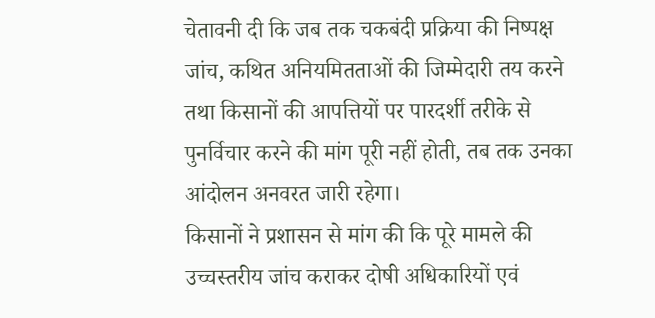चेतावनी दी कि जब तक चकबंदी प्रक्रिया की निष्पक्ष जांच, कथित अनियमितताओं की जिम्मेदारी तय करने तथा किसानों की आपत्तियों पर पारदर्शी तरीके से पुनर्विचार करने की मांग पूरी नहीं होती, तब तक उनका आंदोलन अनवरत जारी रहेगा।
किसानों ने प्रशासन से मांग की कि पूरे मामले की उच्चस्तरीय जांच कराकर दोषी अधिकारियों एवं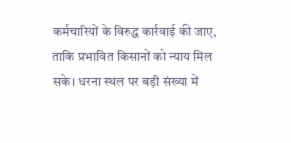कर्मचारियों के विरुद्ध कार्रवाई की जाए, ताकि प्रभावित किसानों को न्याय मिल सके। धरना स्थल पर बड़ी संख्या में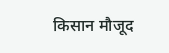किसान मौजूद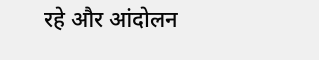रहे और आंदोलन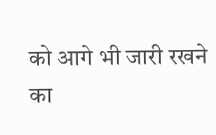को आगे भी जारी रखने का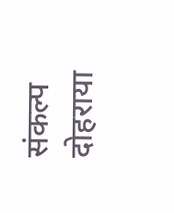संकल्प दोहराया